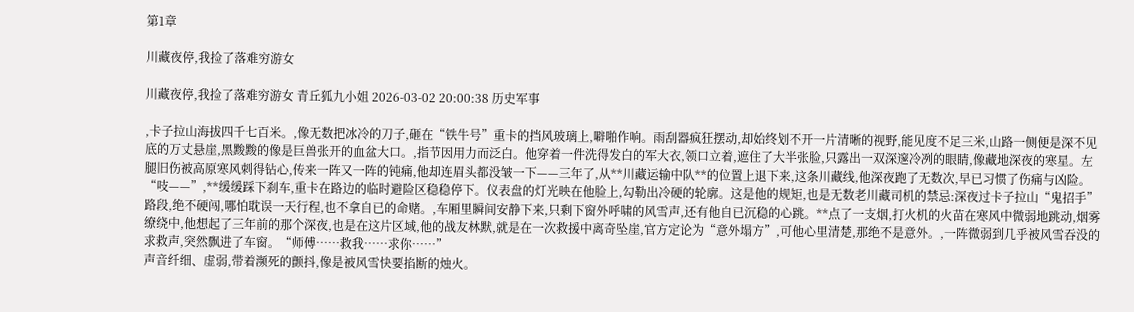第1章

川藏夜停,我捡了落难穷游女

川藏夜停,我捡了落难穷游女 青丘狐九小姐 2026-03-02 20:00:38 历史军事

,卡子拉山海拔四千七百米。,像无数把冰冷的刀子,砸在“铁牛号”重卡的挡风玻璃上,噼啪作响。雨刮器疯狂摆动,却始终划不开一片清晰的视野,能见度不足三米,山路一侧便是深不见底的万丈悬崖,黑黢黢的像是巨兽张开的血盆大口。,指节因用力而泛白。他穿着一件洗得发白的军大衣,领口立着,遮住了大半张脸,只露出一双深邃冷冽的眼睛,像藏地深夜的寒星。左腿旧伤被高原寒风刺得钻心,传来一阵又一阵的钝痛,他却连眉头都没皱一下——三年了,从**川藏运输中队**的位置上退下来,这条川藏线,他深夜跑了无数次,早已习惯了伤痛与凶险。“吱——”,**缓缓踩下刹车,重卡在路边的临时避险区稳稳停下。仪表盘的灯光映在他脸上,勾勒出冷硬的轮廓。这是他的规矩,也是无数老川藏司机的禁忌:深夜过卡子拉山“鬼招手”路段,绝不硬闯,哪怕耽误一天行程,也不拿自已的命赌。,车厢里瞬间安静下来,只剩下窗外呼啸的风雪声,还有他自已沉稳的心跳。**点了一支烟,打火机的火苗在寒风中微弱地跳动,烟雾缭绕中,他想起了三年前的那个深夜,也是在这片区域,他的战友林默,就是在一次救援中离奇坠崖,官方定论为“意外塌方”,可他心里清楚,那绝不是意外。,一阵微弱到几乎被风雪吞没的求救声,突然飘进了车窗。“师傅……救我……求你……”
声音纤细、虚弱,带着濒死的颤抖,像是被风雪快要掐断的烛火。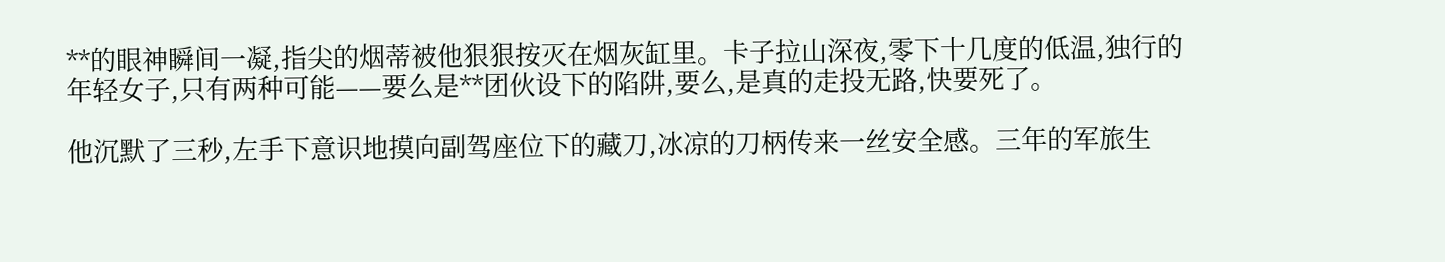**的眼神瞬间一凝,指尖的烟蒂被他狠狠按灭在烟灰缸里。卡子拉山深夜,零下十几度的低温,独行的年轻女子,只有两种可能——要么是**团伙设下的陷阱,要么,是真的走投无路,快要死了。

他沉默了三秒,左手下意识地摸向副驾座位下的藏刀,冰凉的刀柄传来一丝安全感。三年的军旅生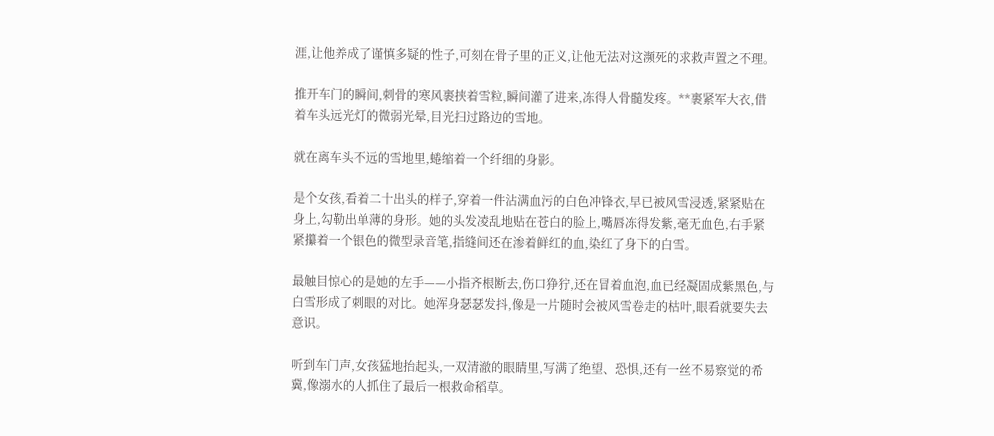涯,让他养成了谨慎多疑的性子,可刻在骨子里的正义,让他无法对这濒死的求救声置之不理。

推开车门的瞬间,刺骨的寒风裹挟着雪粒,瞬间灌了进来,冻得人骨髓发疼。**裹紧军大衣,借着车头远光灯的微弱光晕,目光扫过路边的雪地。

就在离车头不远的雪地里,蜷缩着一个纤细的身影。

是个女孩,看着二十出头的样子,穿着一件沾满血污的白色冲锋衣,早已被风雪浸透,紧紧贴在身上,勾勒出单薄的身形。她的头发凌乱地贴在苍白的脸上,嘴唇冻得发紫,毫无血色,右手紧紧攥着一个银色的微型录音笔,指缝间还在渗着鲜红的血,染红了身下的白雪。

最触目惊心的是她的左手——小指齐根断去,伤口狰狞,还在冒着血泡,血已经凝固成紫黑色,与白雪形成了刺眼的对比。她浑身瑟瑟发抖,像是一片随时会被风雪卷走的枯叶,眼看就要失去意识。

听到车门声,女孩猛地抬起头,一双清澈的眼睛里,写满了绝望、恐惧,还有一丝不易察觉的希冀,像溺水的人抓住了最后一根救命稻草。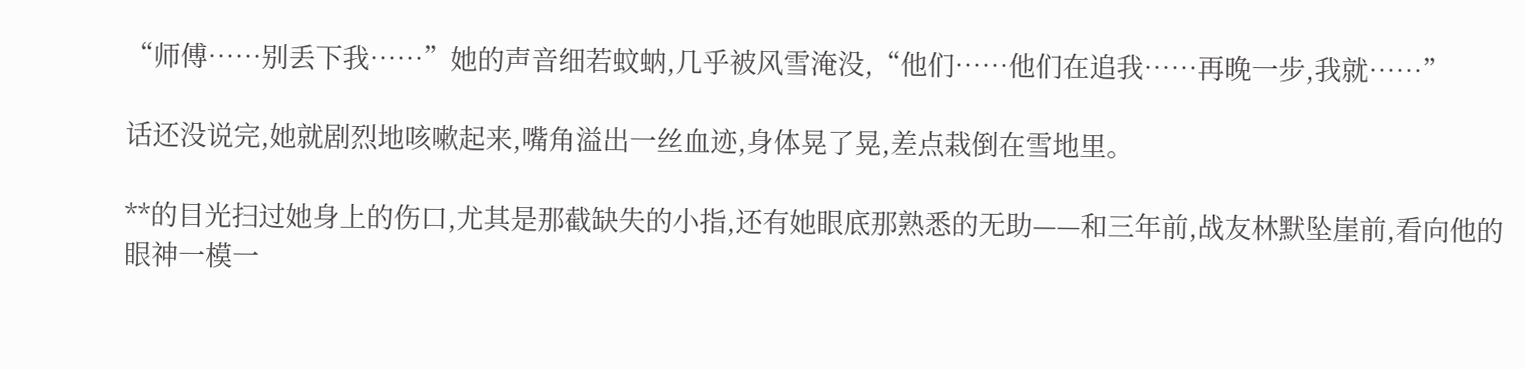“师傅……别丢下我……”她的声音细若蚊蚋,几乎被风雪淹没,“他们……他们在追我……再晚一步,我就……”

话还没说完,她就剧烈地咳嗽起来,嘴角溢出一丝血迹,身体晃了晃,差点栽倒在雪地里。

**的目光扫过她身上的伤口,尤其是那截缺失的小指,还有她眼底那熟悉的无助——和三年前,战友林默坠崖前,看向他的眼神一模一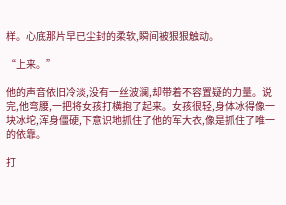样。心底那片早已尘封的柔软,瞬间被狠狠触动。

“上来。”

他的声音依旧冷淡,没有一丝波澜,却带着不容置疑的力量。说完,他弯腰,一把将女孩打横抱了起来。女孩很轻,身体冰得像一块冰坨,浑身僵硬,下意识地抓住了他的军大衣,像是抓住了唯一的依靠。

打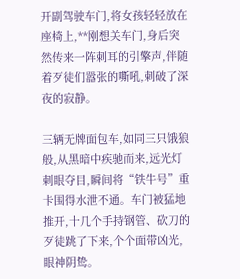开副驾驶车门,将女孩轻轻放在座椅上,**刚想关车门,身后突然传来一阵刺耳的引擎声,伴随着歹徒们嚣张的嘶吼,刺破了深夜的寂静。

三辆无牌面包车,如同三只饿狼般,从黑暗中疾驰而来,远光灯刺眼夺目,瞬间将“铁牛号”重卡围得水泄不通。车门被猛地推开,十几个手持钢管、砍刀的歹徒跳了下来,个个面带凶光,眼神阴鸷。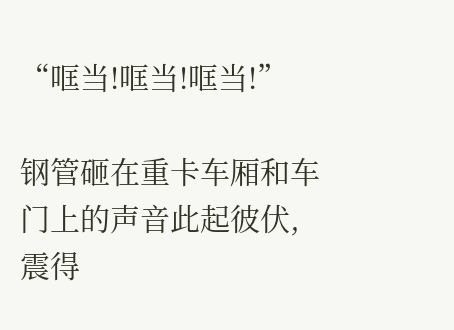“哐当!哐当!哐当!”

钢管砸在重卡车厢和车门上的声音此起彼伏,震得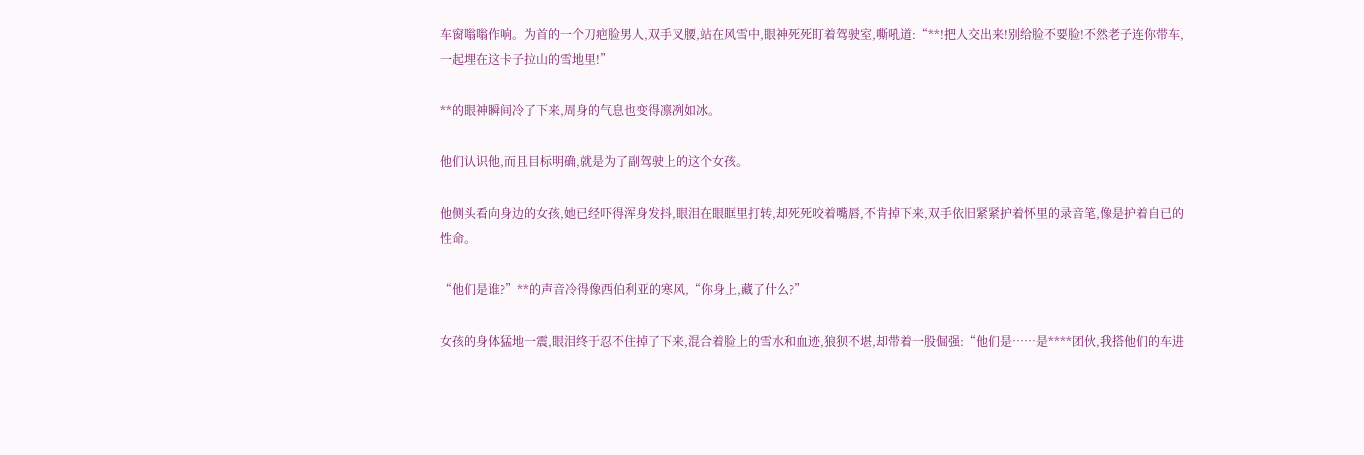车窗嗡嗡作响。为首的一个刀疤脸男人,双手叉腰,站在风雪中,眼神死死盯着驾驶室,嘶吼道:“**!把人交出来!别给脸不要脸!不然老子连你带车,一起埋在这卡子拉山的雪地里!”

**的眼神瞬间冷了下来,周身的气息也变得凛冽如冰。

他们认识他,而且目标明确,就是为了副驾驶上的这个女孩。

他侧头看向身边的女孩,她已经吓得浑身发抖,眼泪在眼眶里打转,却死死咬着嘴唇,不肯掉下来,双手依旧紧紧护着怀里的录音笔,像是护着自已的性命。

“他们是谁?”**的声音冷得像西伯利亚的寒风,“你身上,藏了什么?”

女孩的身体猛地一震,眼泪终于忍不住掉了下来,混合着脸上的雪水和血迹,狼狈不堪,却带着一股倔强:“他们是……是****团伙,我搭他们的车进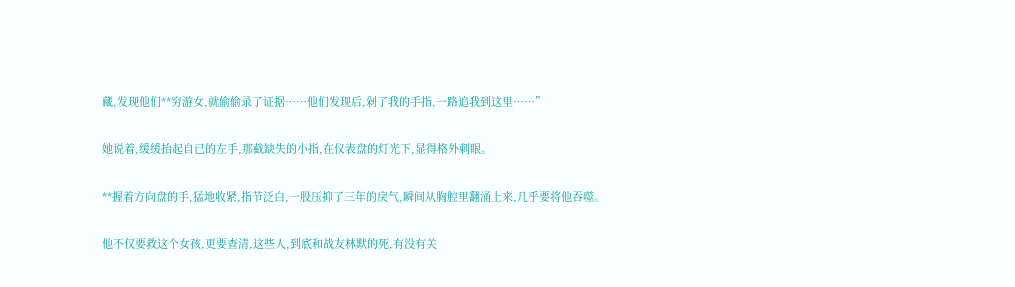藏,发现他们**穷游女,就偷偷录了证据……他们发现后,剁了我的手指,一路追我到这里……”

她说着,缓缓抬起自已的左手,那截缺失的小指,在仪表盘的灯光下,显得格外刺眼。

**握着方向盘的手,猛地收紧,指节泛白,一股压抑了三年的戾气,瞬间从胸腔里翻涌上来,几乎要将他吞噬。

他不仅要救这个女孩,更要查清,这些人,到底和战友林默的死,有没有关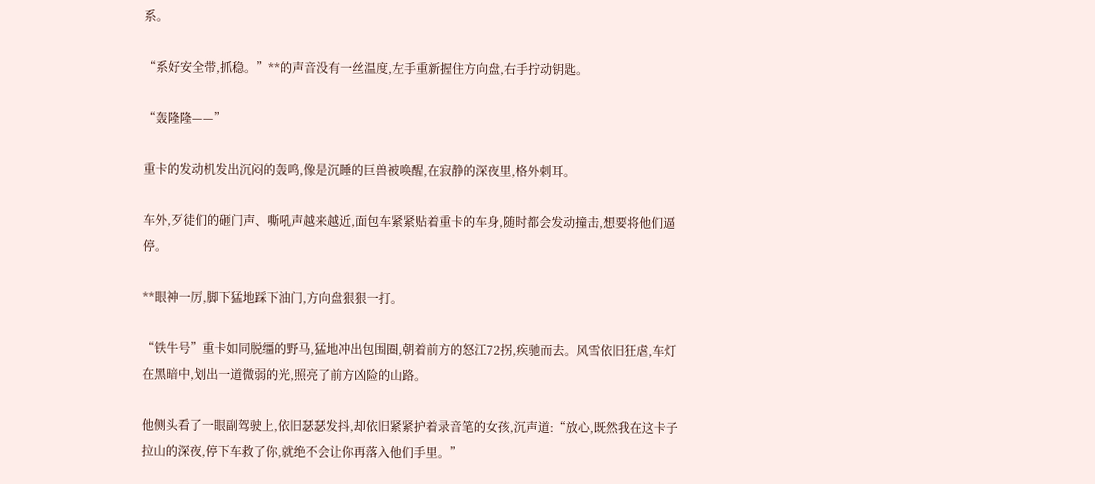系。

“系好安全带,抓稳。”**的声音没有一丝温度,左手重新握住方向盘,右手拧动钥匙。

“轰隆隆——”

重卡的发动机发出沉闷的轰鸣,像是沉睡的巨兽被唤醒,在寂静的深夜里,格外刺耳。

车外,歹徒们的砸门声、嘶吼声越来越近,面包车紧紧贴着重卡的车身,随时都会发动撞击,想要将他们逼停。

**眼神一厉,脚下猛地踩下油门,方向盘狠狠一打。

“铁牛号”重卡如同脱缰的野马,猛地冲出包围圈,朝着前方的怒江72拐,疾驰而去。风雪依旧狂虐,车灯在黑暗中,划出一道微弱的光,照亮了前方凶险的山路。

他侧头看了一眼副驾驶上,依旧瑟瑟发抖,却依旧紧紧护着录音笔的女孩,沉声道:“放心,既然我在这卡子拉山的深夜,停下车救了你,就绝不会让你再落入他们手里。”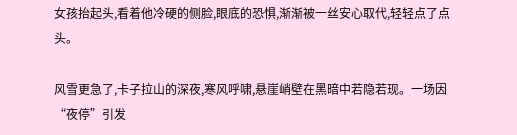女孩抬起头,看着他冷硬的侧脸,眼底的恐惧,渐渐被一丝安心取代,轻轻点了点头。

风雪更急了,卡子拉山的深夜,寒风呼啸,悬崖峭壁在黑暗中若隐若现。一场因“夜停”引发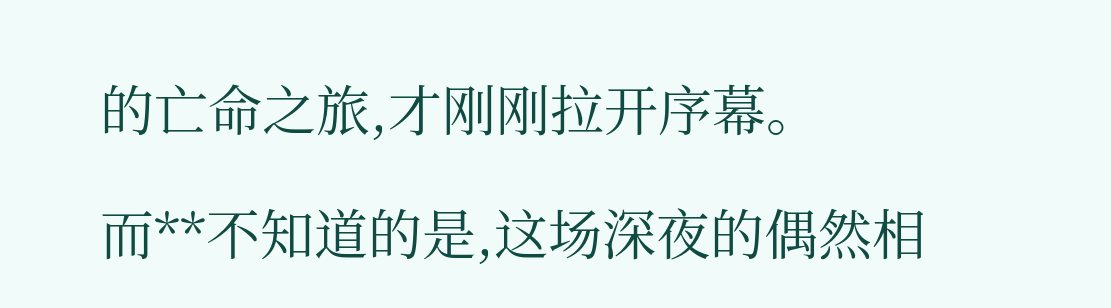的亡命之旅,才刚刚拉开序幕。

而**不知道的是,这场深夜的偶然相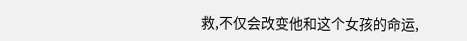救,不仅会改变他和这个女孩的命运,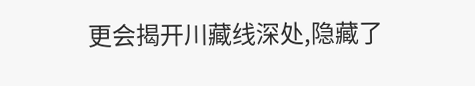更会揭开川藏线深处,隐藏了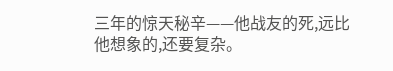三年的惊天秘辛——他战友的死,远比他想象的,还要复杂。